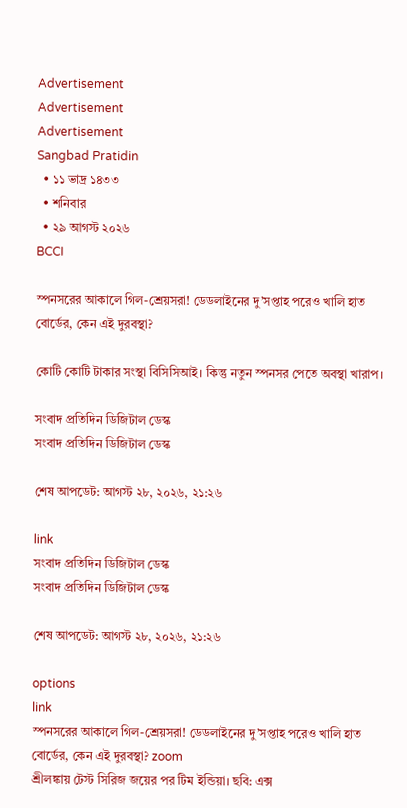Advertisement
Advertisement
Advertisement
Sangbad Pratidin
  • ১১ ভাদ্র ১৪৩৩
  • শনিবার
  • ২৯ আগস্ট ২০২৬
BCCI

স্পনসরের আকালে গিল-শ্রেয়সরা! ডেডলাইনের দু’সপ্তাহ পরেও খালি হাত বোর্ডের, কেন এই দুরবস্থা?

কোটি কোটি টাকার সংস্থা বিসিসিআই। কিন্তু নতুন স্পনসর পেতে অবস্থা খারাপ।

সংবাদ প্রতিদিন ডিজিটাল ডেস্ক
সংবাদ প্রতিদিন ডিজিটাল ডেস্ক

শেষ আপডেট: আগস্ট ২৮, ২০২৬, ২১:২৬

link
সংবাদ প্রতিদিন ডিজিটাল ডেস্ক
সংবাদ প্রতিদিন ডিজিটাল ডেস্ক

শেষ আপডেট: আগস্ট ২৮, ২০২৬, ২১:২৬

options
link
স্পনসরের আকালে গিল-শ্রেয়সরা! ডেডলাইনের দু’সপ্তাহ পরেও খালি হাত বোর্ডের, কেন এই দুরবস্থা? zoom
শ্রীলঙ্কায় টেস্ট সিরিজ জয়ের পর টিম ইন্ডিয়া। ছবি: এক্স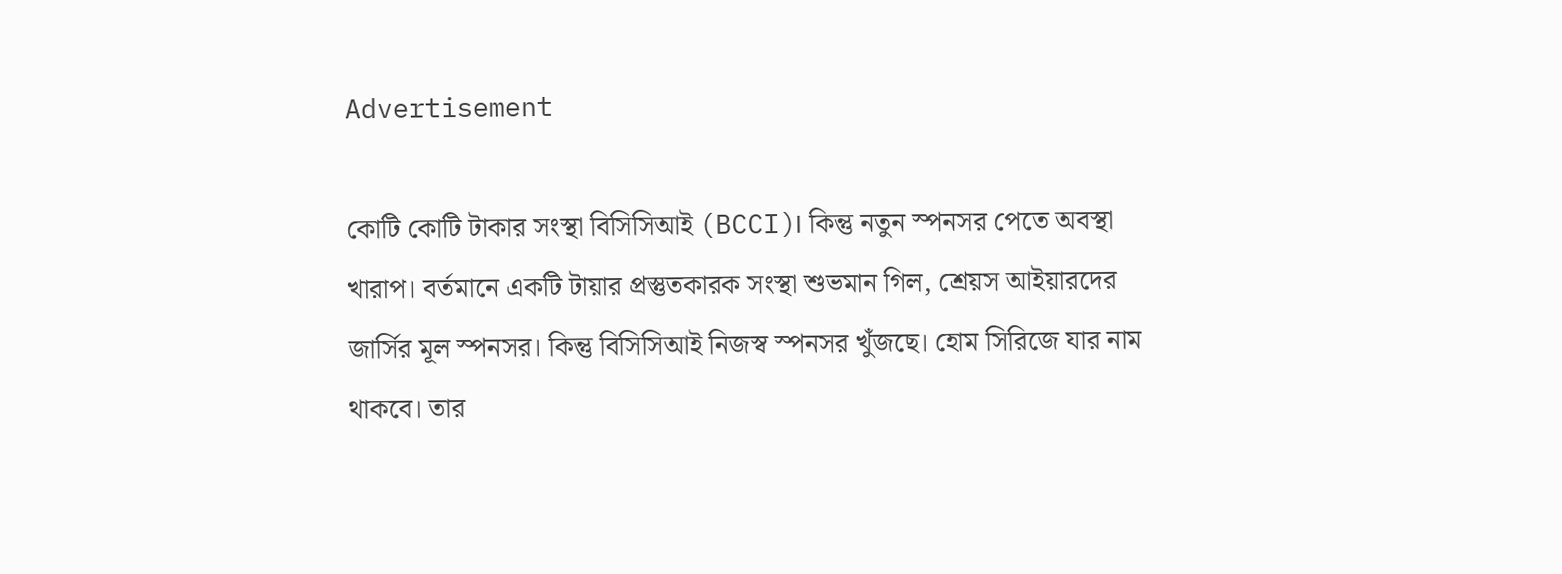Advertisement

কোটি কোটি টাকার সংস্থা বিসিসিআই (BCCI)। কিন্তু নতুন স্পনসর পেতে অবস্থা খারাপ। বর্তমানে একটি টায়ার প্রস্তুতকারক সংস্থা শুভমান গিল, শ্রেয়স আইয়ারদের জার্সির মূল স্পনসর। কিন্তু বিসিসিআই নিজস্ব স্পনসর খুঁজছে। হোম সিরিজে যার নাম থাকবে। তার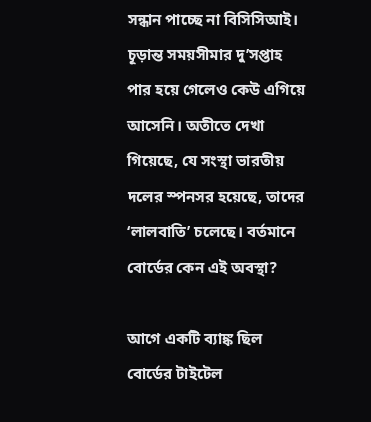সন্ধান পাচ্ছে না বিসিসিআই। চূড়ান্ত সময়সীমার দু’সপ্তাহ পার হয়ে গেলেও কেউ এগিয়ে আসেনি। অতীতে দেখা গিয়েছে, যে সংস্থা ভারতীয় দলের স্পনসর হয়েছে, তাদের ‘লালবাতি’ চলেছে। বর্তমানে বোর্ডের কেন এই অবস্থা?

আগে একটি ব্যাঙ্ক ছিল বোর্ডের টাইটেল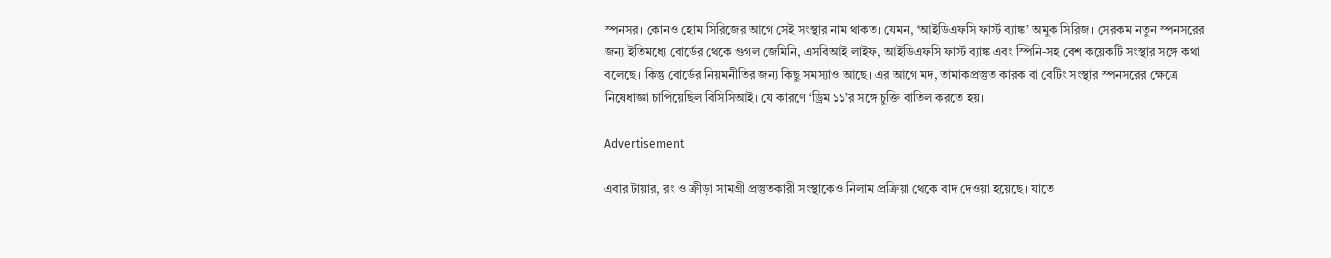স্পনসর। কোনও হোম সিরিজের আগে সেই সংস্থার নাম থাকত। যেমন, ‘আইডিএফসি ফার্স্ট ব্যাঙ্ক’ অমুক সিরিজ। সেরকম নতুন স্পনসরের জন্য ইতিমধ্যে বোর্ডের থেকে গুগল জেমিনি, এসবিআই লাইফ, আইডিএফসি ফার্স্ট ব্যাঙ্ক এবং স্পিনি-সহ বেশ কয়েকটি সংস্থার সঙ্গে কথা বলেছে। কিন্তু বোর্ডের নিয়মনীতির জন্য কিছু সমস্যাও আছে। এর আগে মদ, তামাকপ্রস্তুত কারক বা বেটিং সংস্থার স্পনসরের ক্ষেত্রে নিষেধাজ্ঞা চাপিয়েছিল বিসিসিআই। যে কারণে ‘ড্রিম ১১’র সঙ্গে চুক্তি বাতিল করতে হয়।

Advertisement

এবার টায়ার, রং ও ক্রীড়া সামগ্রী প্রস্তুতকারী সংস্থাকেও নিলাম প্রক্রিয়া থেকে বাদ দেওয়া হয়েছে। যাতে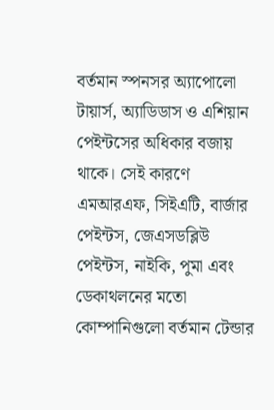বর্তমান স্পনসর অ্যাপোলো টায়ার্স, অ্যাডিডাস ও এশিয়ান পেইন্টসের অধিকার বজায় থাকে। সেই কারণে এমআরএফ, সিইএটি, বার্জার পেইন্টস, জেএসডব্লিউ পেইন্টস, নাইকি, পুমা এবং ডেকাথলনের মতো কোম্পানিগুলো বর্তমান টেন্ডার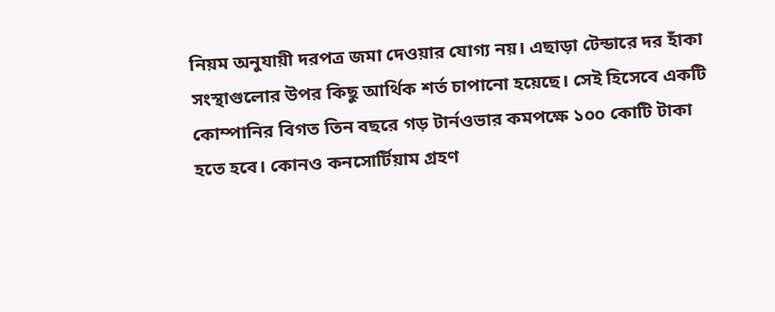নিয়ম অনুযায়ী দরপত্র জমা দেওয়ার যোগ্য নয়। এছাড়া টেন্ডারে দর হাঁকা সংস্থাগুলোর উপর কিছু আর্থিক শর্ত চাপানো হয়েছে। সেই হিসেবে একটি কোম্পানির বিগত তিন বছরে গড় টার্নওভার কমপক্ষে ১০০ কোটি টাকা হতে হবে। কোনও কনসোর্টিয়াম গ্রহণ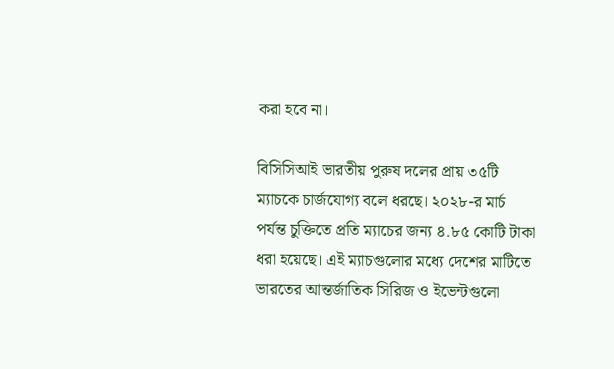করা হবে না।

বিসিসিআই ভারতীয় পুরুষ দলের প্রায় ৩৫টি ম্যাচকে চার্জযোগ্য বলে ধরছে। ২০২৮-র মার্চ পর্যন্ত চুক্তিতে প্রতি ম্যাচের জন্য ৪.৮৫ কোটি টাকা ধরা হয়েছে। এই ম্যাচগুলোর মধ্যে দেশের মাটিতে ভারতের আন্তর্জাতিক সিরিজ ও ইভেন্টগুলো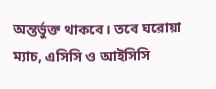অন্তর্ভুক্ত থাকবে। তবে ঘরোয়া ম্যাচ, এসিসি ও আইসিসি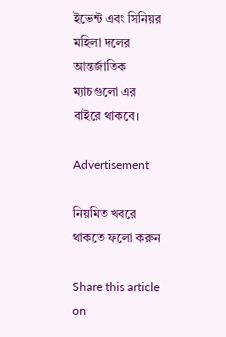ইভেন্ট এবং সিনিয়র মহিলা দলের আন্তর্জাতিক ম্যাচগুলো এর বাইরে থাকবে।

Advertisement

নিয়মিত খবরে থাকতে ফলো করুন

Share this article on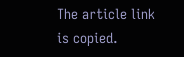The article link is copied.